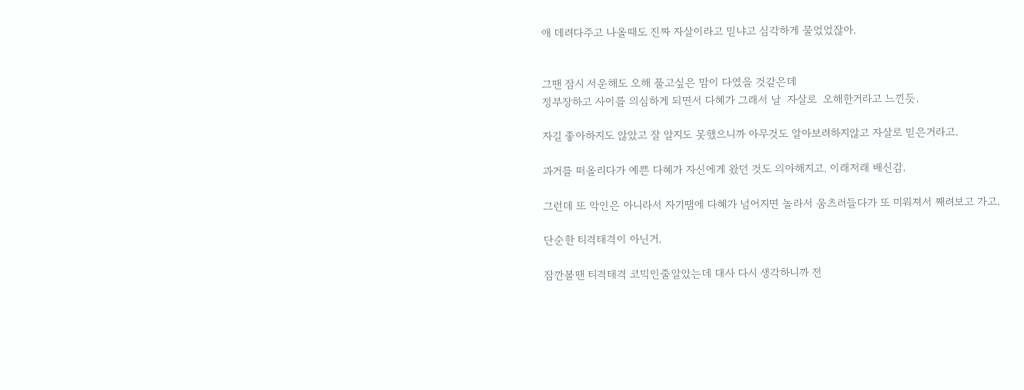애 데려다주고 나올때도 진짜 자살이라고 믿냐고 심각하게 물었었잖아.


그땐 잠시 서운해도 오해 풀고싶은 맘이 다였을 것같은데
정부장하고 사이를 의심하게 되면서 다혜가 그래서 날  자살로  오해한거라고 느낀듯.

자길 좋아하지도 않았고 잘 알지도 못했으니까 아무것도 알아보려하지않고 자살로 믿은거라고.

과거를 떠올리다가 예쁜 다혜가 자신에게 왔던 것도 의아해지고. 이래저래 배신감.

그런데 또 악인은 아니라서 자기땜에 다혜가 넘어지면 놀라서 움츠러들다가 또 미워져서 째려보고 가고.

단순한 티격태격이 아닌거.

잠깐볼땐 티격태격 코믹인줄알았는데 대사 다시 생각하니까 전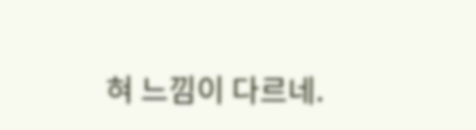혀 느낌이 다르네.